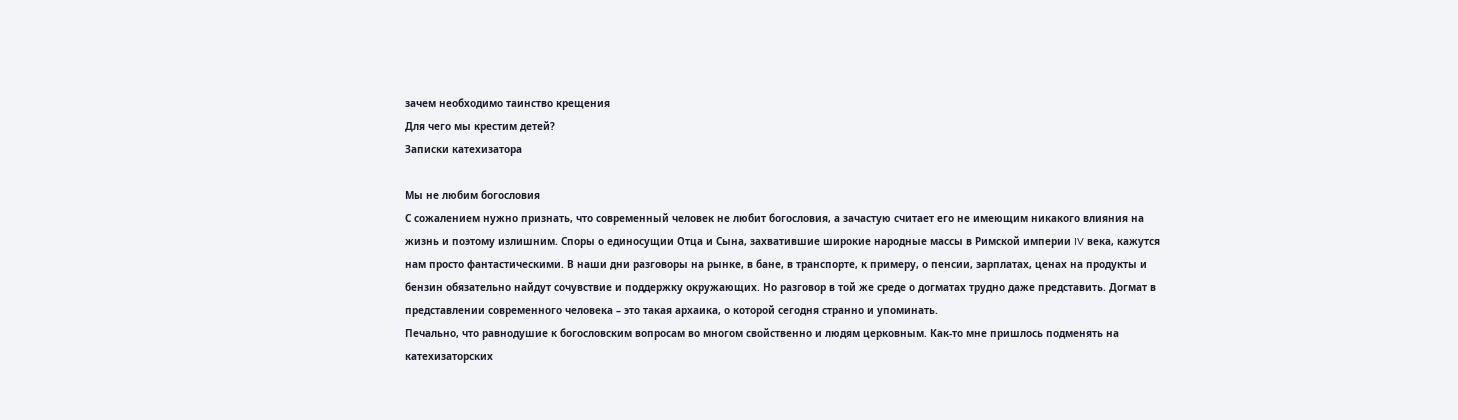зачем необходимо таинство крещения
Для чего мы крестим детей?
Записки катехизатора

Мы не любим богословия
С сожалением нужно признать, что современный человек не любит богословия, а зачастую считает его не имеющим никакого влияния на жизнь и поэтому излишним. Споры о единосущии Отца и Сына, захватившие широкие народные массы в Римской империи IV века, кажутся нам просто фантастическими. В наши дни разговоры на рынке, в бане, в транспорте, к примеру, о пенсии, зарплатах, ценах на продукты и бензин обязательно найдут сочувствие и поддержку окружающих. Но разговор в той же среде о догматах трудно даже представить. Догмат в представлении современного человека – это такая архаика, о которой сегодня странно и упоминать.
Печально, что равнодушие к богословским вопросам во многом свойственно и людям церковным. Как-то мне пришлось подменять на катехизаторских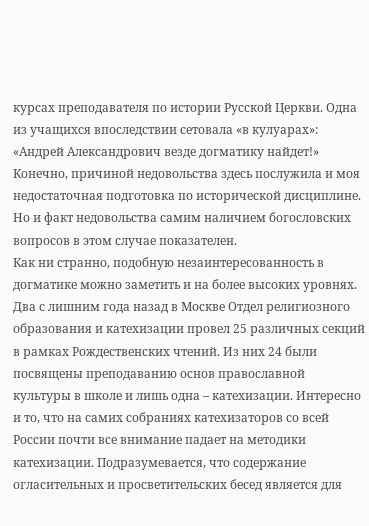курсах преподавателя по истории Русской Церкви. Одна из учащихся впоследствии сетовала «в кулуарах»: «Андрей Александрович везде догматику найдет!» Конечно, причиной недовольства здесь послужила и моя недостаточная подготовка по исторической дисциплине. Но и факт недовольства самим наличием богословских вопросов в этом случае показателен.
Как ни странно, подобную незаинтересованность в догматике можно заметить и на более высоких уровнях. Два с лишним года назад в Москве Отдел религиозного образования и катехизации провел 25 различных секций в рамках Рождественских чтений. Из них 24 были посвящены преподаванию основ православной культуры в школе и лишь одна – катехизации. Интересно и то, что на самих собраниях катехизаторов со всей России почти все внимание падает на методики катехизации. Подразумевается, что содержание огласительных и просветительских бесед является для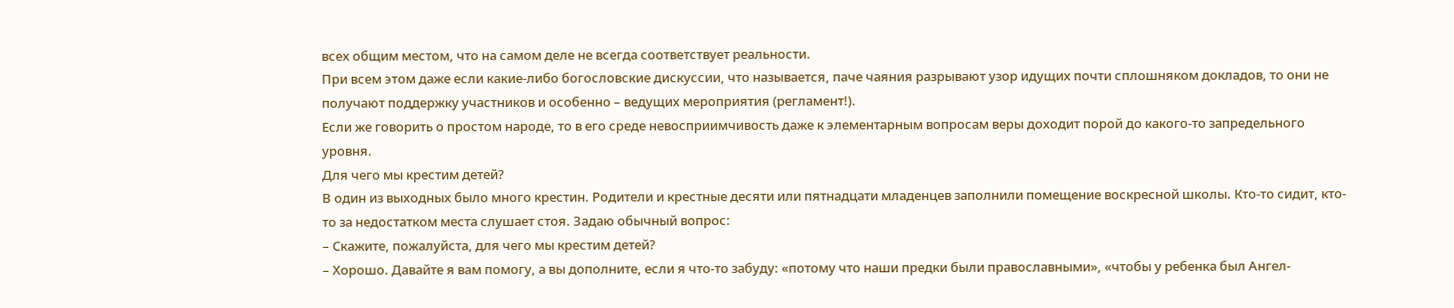всех общим местом, что на самом деле не всегда соответствует реальности.
При всем этом даже если какие-либо богословские дискуссии, что называется, паче чаяния разрывают узор идущих почти сплошняком докладов, то они не получают поддержку участников и особенно – ведущих мероприятия (регламент!).
Если же говорить о простом народе, то в его среде невосприимчивость даже к элементарным вопросам веры доходит порой до какого-то запредельного уровня.
Для чего мы крестим детей?
В один из выходных было много крестин. Родители и крестные десяти или пятнадцати младенцев заполнили помещение воскресной школы. Кто-то сидит, кто-то за недостатком места слушает стоя. Задаю обычный вопрос:
– Скажите, пожалуйста, для чего мы крестим детей?
– Хорошо. Давайте я вам помогу, а вы дополните, если я что-то забуду: «потому что наши предки были православными», «чтобы у ребенка был Ангел-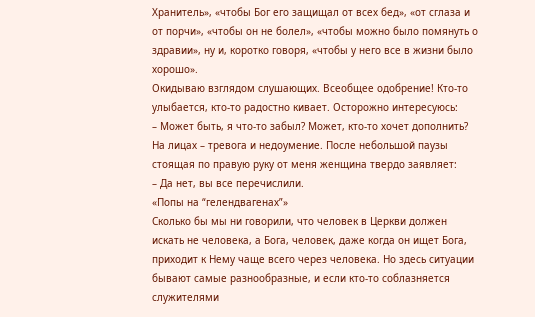Хранитель», «чтобы Бог его защищал от всех бед», «от сглаза и от порчи», «чтобы он не болел», «чтобы можно было помянуть о здравии», ну и, коротко говоря, «чтобы у него все в жизни было хорошо».
Окидываю взглядом слушающих. Всеобщее одобрение! Кто-то улыбается, кто-то радостно кивает. Осторожно интересуюсь:
– Может быть, я что-то забыл? Может, кто-то хочет дополнить?
На лицах – тревога и недоумение. После небольшой паузы стоящая по правую руку от меня женщина твердо заявляет:
– Да нет, вы все перечислили.
«Попы на “гелендвагенах”»
Сколько бы мы ни говорили, что человек в Церкви должен искать не человека, а Бога, человек, даже когда он ищет Бога, приходит к Нему чаще всего через человека. Но здесь ситуации бывают самые разнообразные, и если кто-то соблазняется служителями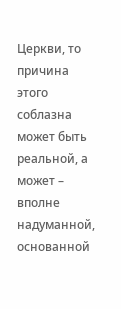Церкви, то причина этого соблазна может быть реальной, а может – вполне надуманной, основанной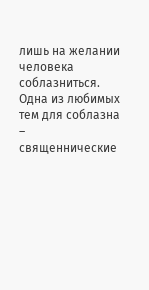лишь на желании человека соблазниться. Одна из любимых тем для соблазна – священнические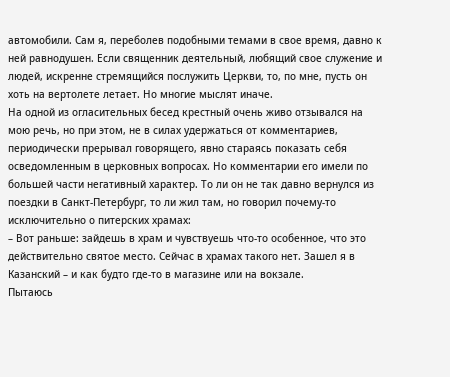автомобили. Сам я, переболев подобными темами в свое время, давно к ней равнодушен. Если священник деятельный, любящий свое служение и людей, искренне стремящийся послужить Церкви, то, по мне, пусть он хоть на вертолете летает. Но многие мыслят иначе.
На одной из огласительных бесед крестный очень живо отзывался на мою речь, но при этом, не в силах удержаться от комментариев, периодически прерывал говорящего, явно стараясь показать себя осведомленным в церковных вопросах. Но комментарии его имели по большей части негативный характер. То ли он не так давно вернулся из поездки в Санкт-Петербург, то ли жил там, но говорил почему-то исключительно о питерских храмах:
– Вот раньше: зайдешь в храм и чувствуешь что-то особенное, что это действительно святое место. Сейчас в храмах такого нет. Зашел я в Казанский – и как будто где-то в магазине или на вокзале.
Пытаюсь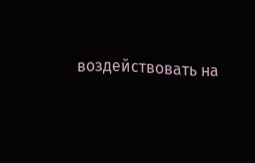воздействовать на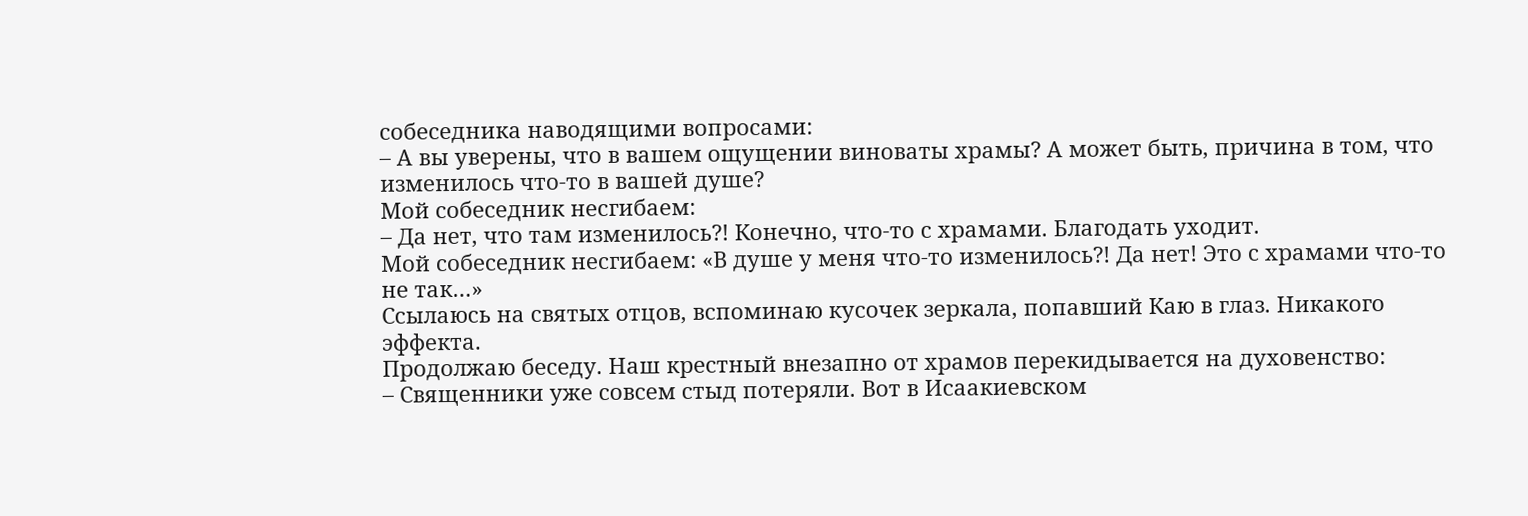собеседника наводящими вопросами:
– А вы уверены, что в вашем ощущении виноваты храмы? А может быть, причина в том, что изменилось что-то в вашей душе?
Мой собеседник несгибаем:
– Да нет, что там изменилось?! Конечно, что-то с храмами. Благодать уходит.
Мой собеседник несгибаем: «В душе у меня что-то изменилось?! Да нет! Это с храмами что-то не так…»
Ссылаюсь на святых отцов, вспоминаю кусочек зеркала, попавший Каю в глаз. Никакого эффекта.
Продолжаю беседу. Наш крестный внезапно от храмов перекидывается на духовенство:
– Священники уже совсем стыд потеряли. Вот в Исаакиевском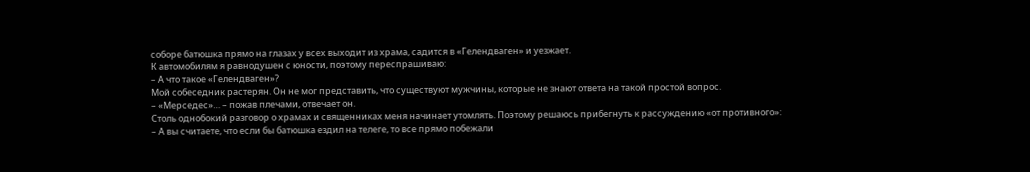соборе батюшка прямо на глазах у всех выходит из храма, садится в «Гелендваген» и уезжает.
К автомобилям я равнодушен с юности, поэтому переспрашиваю:
– А что такое «Гелендваген»?
Мой собеседник растерян. Он не мог представить, что существуют мужчины, которые не знают ответа на такой простой вопрос.
– «Мерседес»… – пожав плечами, отвечает он.
Столь однобокий разговор о храмах и священниках меня начинает утомлять. Поэтому решаюсь прибегнуть к рассуждению «от противного»:
– А вы считаете, что если бы батюшка ездил на телеге, то все прямо побежали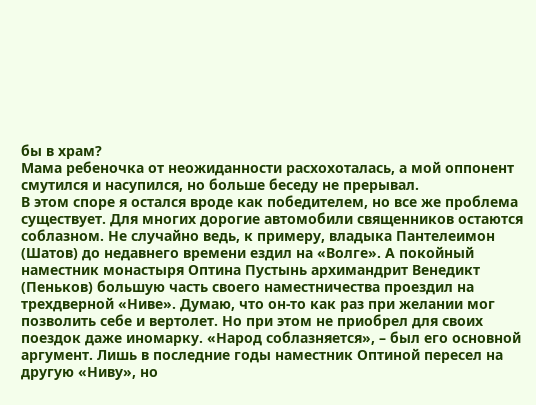бы в храм?
Мама ребеночка от неожиданности расхохоталась, а мой оппонент смутился и насупился, но больше беседу не прерывал.
В этом споре я остался вроде как победителем, но все же проблема существует. Для многих дорогие автомобили священников остаются соблазном. Не случайно ведь, к примеру, владыка Пантелеимон (Шатов) до недавнего времени ездил на «Волге». А покойный наместник монастыря Оптина Пустынь архимандрит Венедикт (Пеньков) большую часть своего наместничества проездил на трехдверной «Ниве». Думаю, что он-то как раз при желании мог позволить себе и вертолет. Но при этом не приобрел для своих поездок даже иномарку. «Народ соблазняется», – был его основной аргумент. Лишь в последние годы наместник Оптиной пересел на другую «Ниву», но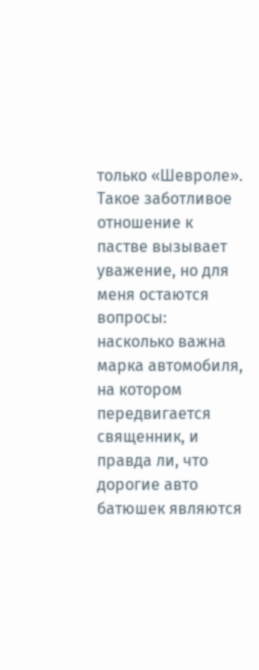только «Шевроле».
Такое заботливое отношение к пастве вызывает уважение, но для меня остаются вопросы: насколько важна марка автомобиля, на котором передвигается священник, и правда ли, что дорогие авто батюшек являются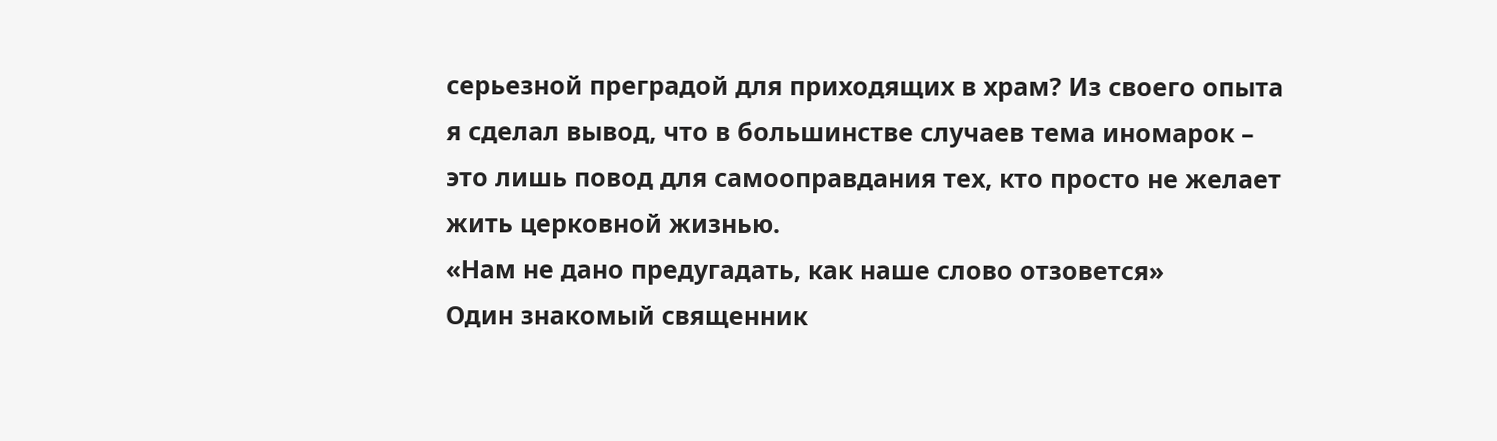серьезной преградой для приходящих в храм? Из своего опыта я сделал вывод, что в большинстве случаев тема иномарок – это лишь повод для самооправдания тех, кто просто не желает жить церковной жизнью.
«Нам не дано предугадать, как наше слово отзовется»
Один знакомый священник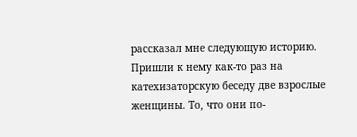рассказал мне следующую историю. Пришли к нему как-то раз на катехизаторскую беседу две взрослые женщины. То, что они по-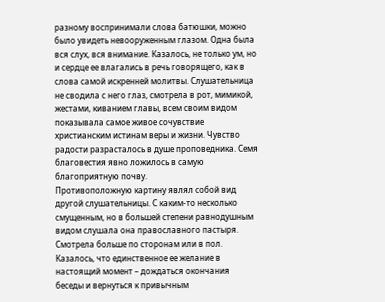разному воспринимали слова батюшки, можно было увидеть невооруженным глазом. Одна была вся слух, вся внимание. Казалось, не только ум, но и сердце ее влагались в речь говорящего, как в слова самой искренней молитвы. Слушательница не сводила с него глаз, смотрела в рот, мимикой, жестами, киванием главы, всем своим видом показывала самое живое сочувствие христианским истинам веры и жизни. Чувство радости разрасталось в душе проповедника. Семя благовестия явно ложилось в самую благоприятную почву.
Противоположную картину являл собой вид другой слушательницы. С каким-то несколько смущенным, но в большей степени равнодушным видом слушала она православного пастыря. Смотрела больше по сторонам или в пол. Казалось, что единственное ее желание в настоящий момент – дождаться окончания беседы и вернуться к привычным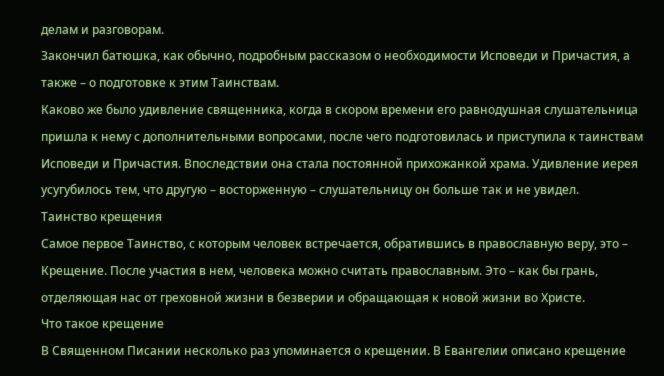делам и разговорам.
Закончил батюшка, как обычно, подробным рассказом о необходимости Исповеди и Причастия, а также – о подготовке к этим Таинствам.
Каково же было удивление священника, когда в скором времени его равнодушная слушательница пришла к нему с дополнительными вопросами, после чего подготовилась и приступила к таинствам Исповеди и Причастия. Впоследствии она стала постоянной прихожанкой храма. Удивление иерея усугубилось тем, что другую – восторженную – слушательницу он больше так и не увидел.
Таинство крещения
Самое первое Таинство, с которым человек встречается, обратившись в православную веру, это – Крещение. После участия в нем, человека можно считать православным. Это – как бы грань, отделяющая нас от греховной жизни в безверии и обращающая к новой жизни во Христе.
Что такое крещение
В Священном Писании несколько раз упоминается о крещении. В Евангелии описано крещение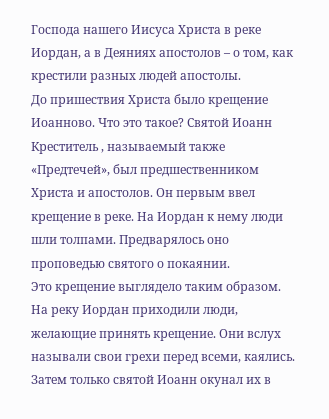Господа нашего Иисуса Христа в реке Иордан, а в Деяниях апостолов – о том, как крестили разных людей апостолы.
До пришествия Христа было крещение Иоанново. Что это такое? Святой Иоанн Креститель , называемый также «Предтечей», был предшественником Христа и апостолов. Он первым ввел крещение в реке. На Иордан к нему люди шли толпами. Предварялось оно проповедью святого о покаянии.
Это крещение выглядело таким образом. На реку Иордан приходили люди, желающие принять крещение. Они вслух называли свои грехи перед всеми, каялись. Затем только святой Иоанн окунал их в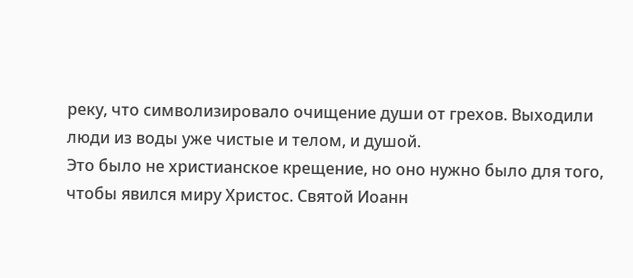реку, что символизировало очищение души от грехов. Выходили люди из воды уже чистые и телом, и душой.
Это было не христианское крещение, но оно нужно было для того, чтобы явился миру Христос. Святой Иоанн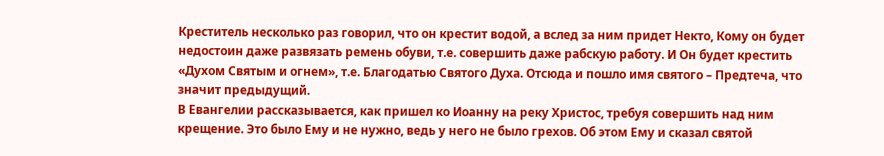Креститель несколько раз говорил, что он крестит водой, а вслед за ним придет Некто, Кому он будет недостоин даже развязать ремень обуви, т.е. совершить даже рабскую работу. И Он будет крестить «Духом Святым и огнем», т.е. Благодатью Святого Духа. Отсюда и пошло имя святого – Предтеча, что значит предыдущий.
В Евангелии рассказывается, как пришел ко Иоанну на реку Христос, требуя совершить над ним крещение. Это было Ему и не нужно, ведь у него не было грехов. Об этом Ему и сказал святой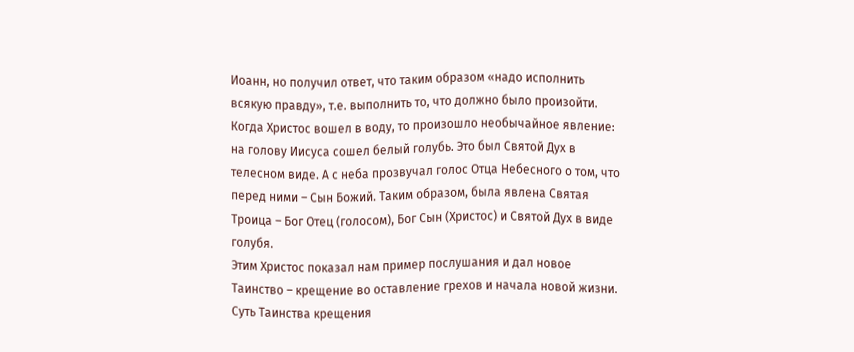Иоанн, но получил ответ, что таким образом «надо исполнить всякую правду», т.е. выполнить то, что должно было произойти.
Когда Христос вошел в воду, то произошло необычайное явление: на голову Иисуса сошел белый голубь. Это был Святой Дух в телесном виде. А с неба прозвучал голос Отца Небесного о том, что перед ними – Сын Божий. Таким образом, была явлена Святая Троица – Бог Отец (голосом), Бог Сын (Христос) и Святой Дух в виде голубя.
Этим Христос показал нам пример послушания и дал новое Таинство – крещение во оставление грехов и начала новой жизни.
Суть Таинства крещения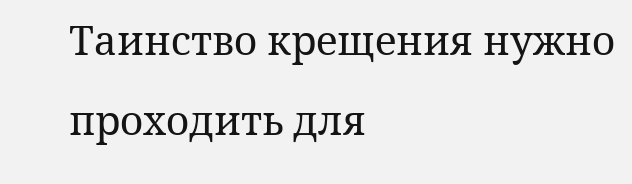Таинство крещения нужно проходить для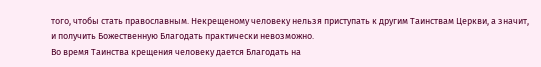того, чтобы стать православным. Некрещеному человеку нельзя приступать к другим Таинствам Церкви, а значит, и получить Божественную Благодать практически невозможно.
Во время Таинства крещения человеку дается Благодать на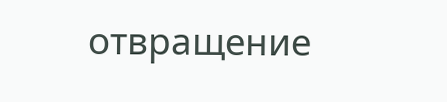отвращение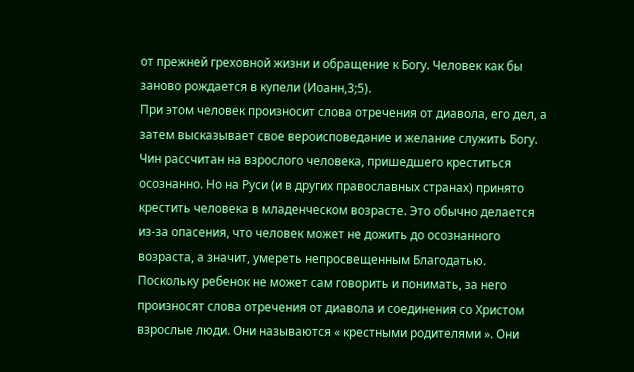от прежней греховной жизни и обращение к Богу. Человек как бы заново рождается в купели (Иоанн,3;5).
При этом человек произносит слова отречения от диавола, его дел, а затем высказывает свое вероисповедание и желание служить Богу. Чин рассчитан на взрослого человека, пришедшего креститься осознанно. Но на Руси (и в других православных странах) принято крестить человека в младенческом возрасте. Это обычно делается из-за опасения, что человек может не дожить до осознанного возраста, а значит, умереть непросвещенным Благодатью.
Поскольку ребенок не может сам говорить и понимать, за него произносят слова отречения от диавола и соединения со Христом взрослые люди. Они называются « крестными родителями ». Они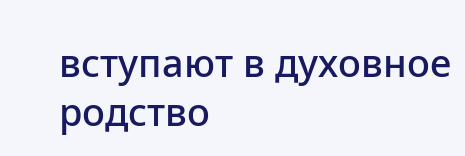вступают в духовное родство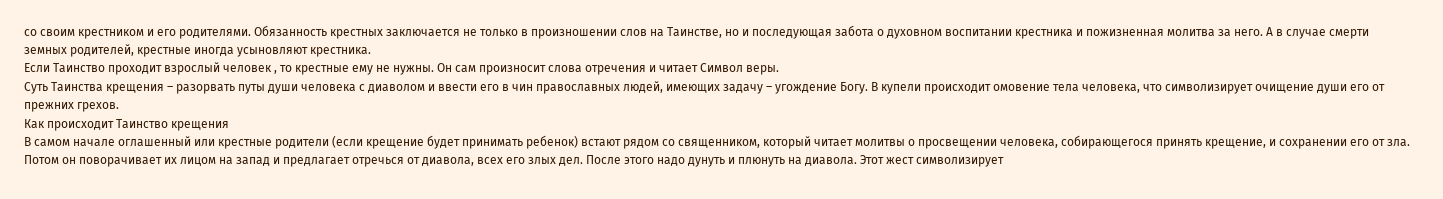со своим крестником и его родителями. Обязанность крестных заключается не только в произношении слов на Таинстве, но и последующая забота о духовном воспитании крестника и пожизненная молитва за него. А в случае смерти земных родителей, крестные иногда усыновляют крестника.
Если Таинство проходит взрослый человек , то крестные ему не нужны. Он сам произносит слова отречения и читает Символ веры.
Суть Таинства крещения – разорвать путы души человека с диаволом и ввести его в чин православных людей, имеющих задачу – угождение Богу. В купели происходит омовение тела человека, что символизирует очищение души его от прежних грехов.
Как происходит Таинство крещения
В самом начале оглашенный или крестные родители (если крещение будет принимать ребенок) встают рядом со священником, который читает молитвы о просвещении человека, собирающегося принять крещение, и сохранении его от зла. Потом он поворачивает их лицом на запад и предлагает отречься от диавола, всех его злых дел. После этого надо дунуть и плюнуть на диавола. Этот жест символизирует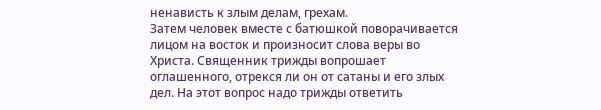ненависть к злым делам, грехам.
Затем человек вместе с батюшкой поворачивается лицом на восток и произносит слова веры во Христа. Священник трижды вопрошает оглашенного, отрекся ли он от сатаны и его злых дел. На этот вопрос надо трижды ответить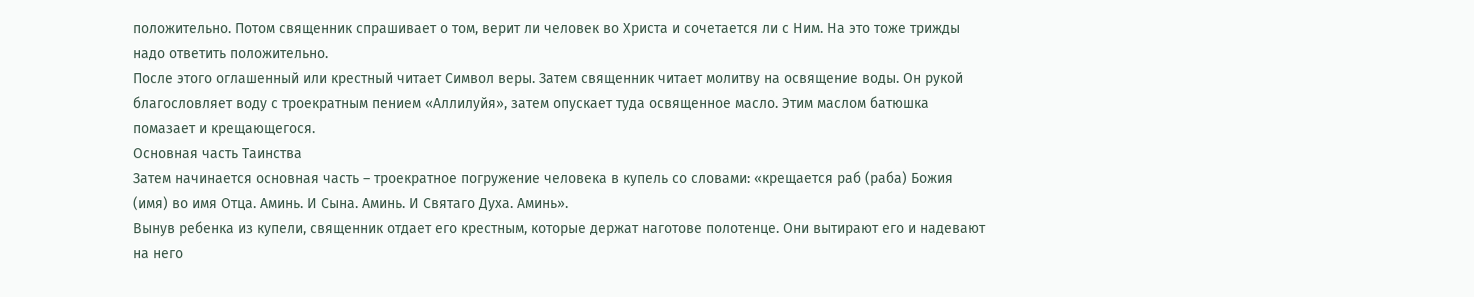положительно. Потом священник спрашивает о том, верит ли человек во Христа и сочетается ли с Ним. На это тоже трижды надо ответить положительно.
После этого оглашенный или крестный читает Символ веры. Затем священник читает молитву на освящение воды. Он рукой благословляет воду с троекратным пением «Аллилуйя», затем опускает туда освященное масло. Этим маслом батюшка помазает и крещающегося.
Основная часть Таинства
Затем начинается основная часть – троекратное погружение человека в купель со словами: «крещается раб (раба) Божия (имя) во имя Отца. Аминь. И Сына. Аминь. И Святаго Духа. Аминь».
Вынув ребенка из купели, священник отдает его крестным, которые держат наготове полотенце. Они вытирают его и надевают на него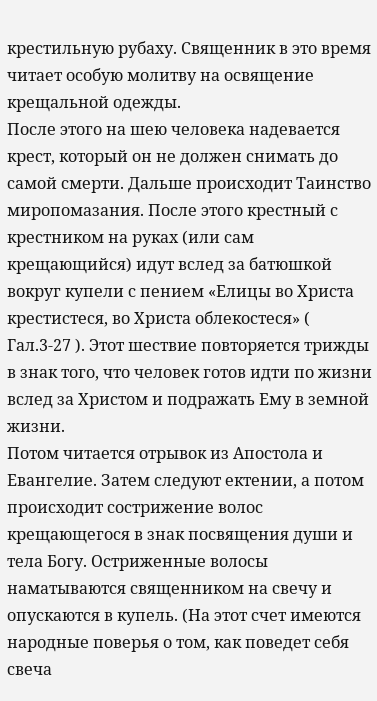крестильную рубаху. Священник в это время читает особую молитву на освящение крещальной одежды.
После этого на шею человека надевается крест, который он не должен снимать до самой смерти. Дальше происходит Таинство миропомазания. После этого крестный с крестником на руках (или сам крещающийся) идут вслед за батюшкой вокруг купели с пением «Елицы во Христа крестистеся, во Христа облекостеся» ( Гал.3-27 ). Этот шествие повторяется трижды в знак того, что человек готов идти по жизни вслед за Христом и подражать Ему в земной жизни.
Потом читается отрывок из Апостола и Евангелие. Затем следуют ектении, а потом происходит сострижение волос крещающегося в знак посвящения души и тела Богу. Остриженные волосы наматываются священником на свечу и опускаются в купель. (На этот счет имеются народные поверья о том, как поведет себя свеча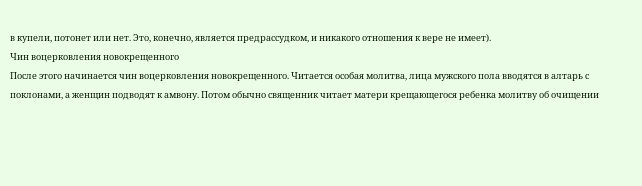в купели, потонет или нет. Это, конечно, является предрассудком, и никакого отношения к вере не имеет).
Чин воцерковления новокрещенного
После этого начинается чин воцерковления новокрещенного. Читается особая молитва, лица мужского пола вводятся в алтарь с поклонами, а женщин подводят к амвону. Потом обычно священник читает матери крещающегося ребенка молитву об очищении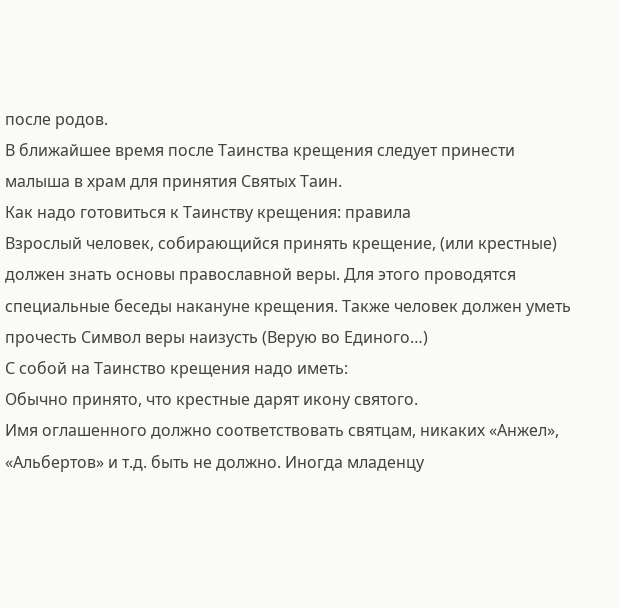после родов.
В ближайшее время после Таинства крещения следует принести малыша в храм для принятия Святых Таин.
Как надо готовиться к Таинству крещения: правила
Взрослый человек, собирающийся принять крещение, (или крестные) должен знать основы православной веры. Для этого проводятся специальные беседы накануне крещения. Также человек должен уметь прочесть Символ веры наизусть (Верую во Единого…)
С собой на Таинство крещения надо иметь:
Обычно принято, что крестные дарят икону святого.
Имя оглашенного должно соответствовать святцам, никаких «Анжел», «Альбертов» и т.д. быть не должно. Иногда младенцу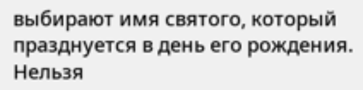выбирают имя святого, который празднуется в день его рождения.
Нельзя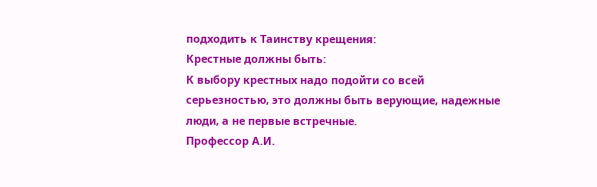подходить к Таинству крещения:
Крестные должны быть:
К выбору крестных надо подойти со всей серьезностью, это должны быть верующие, надежные люди, а не первые встречные.
Профессор А.И.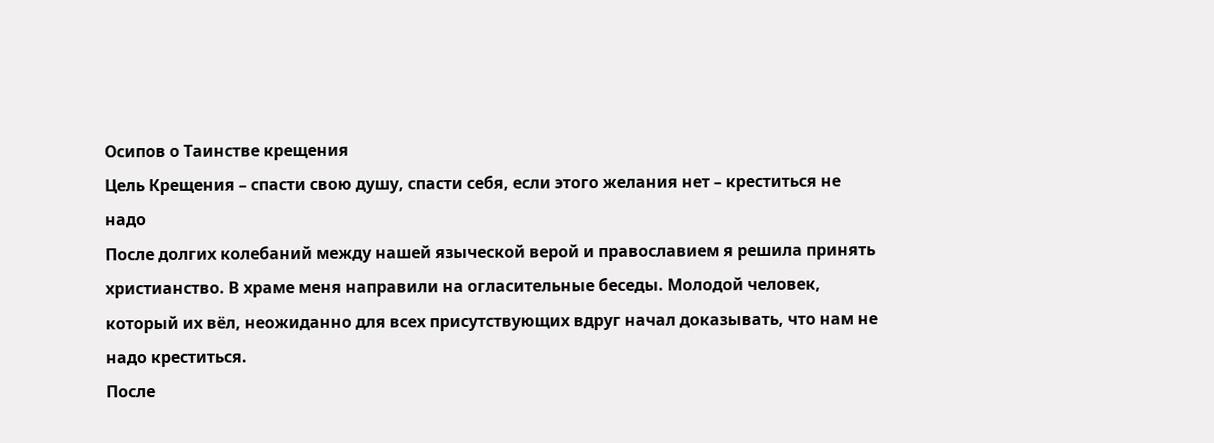Осипов о Таинстве крещения
Цель Крещения – спасти свою душу, спасти себя, если этого желания нет – креститься не надо
После долгих колебаний между нашей языческой верой и православием я решила принять христианство. В храме меня направили на огласительные беседы. Молодой человек, который их вёл, неожиданно для всех присутствующих вдруг начал доказывать, что нам не надо креститься.
После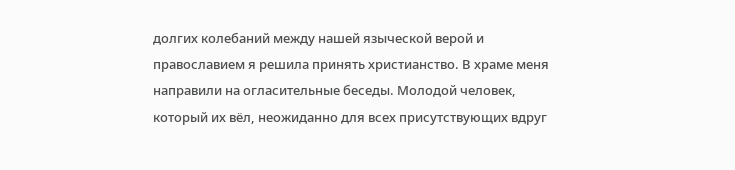долгих колебаний между нашей языческой верой и православием я решила принять христианство. В храме меня направили на огласительные беседы. Молодой человек, который их вёл, неожиданно для всех присутствующих вдруг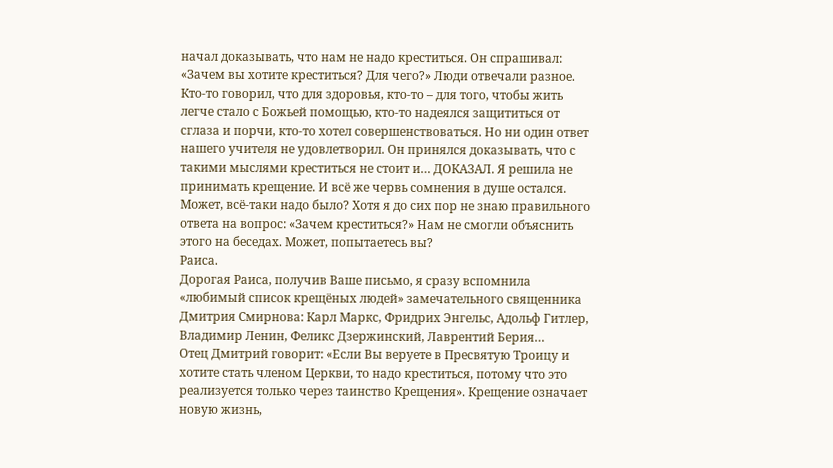начал доказывать, что нам не надо креститься. Он спрашивал: «Зачем вы хотите креститься? Для чего?» Люди отвечали разное. Кто-то говорил, что для здоровья, кто-то – для того, чтобы жить легче стало с Божьей помощью, кто-то надеялся защититься от сглаза и порчи, кто-то хотел совершенствоваться. Но ни один ответ нашего учителя не удовлетворил. Он принялся доказывать, что с такими мыслями креститься не стоит и… ДОКАЗАЛ. Я решила не принимать крещение. И всё же червь сомнения в душе остался. Может, всё-таки надо было? Хотя я до сих пор не знаю правильного ответа на вопрос: «Зачем креститься?» Нам не смогли объяснить этого на беседах. Может, попытаетесь вы?
Раиса.
Дорогая Раиса, получив Ваше письмо, я сразу вспомнила «любимый список крещёных людей» замечательного священника Дмитрия Смирнова: Карл Маркс, Фридрих Энгельс, Адольф Гитлер, Владимир Ленин, Феликс Дзержинский, Лаврентий Берия…
Отец Дмитрий говорит: «Если Вы веруете в Пресвятую Троицу и хотите стать членом Церкви, то надо креститься, потому что это реализуется только через таинство Крещения». Крещение означает новую жизнь,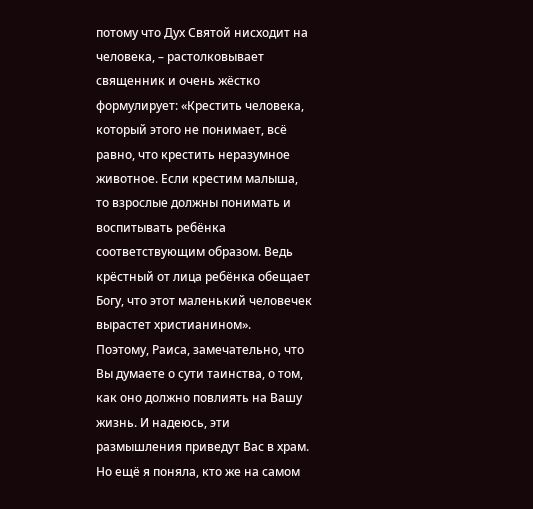потому что Дух Святой нисходит на человека, – растолковывает священник и очень жёстко формулирует: «Крестить человека, который этого не понимает, всё равно, что крестить неразумное животное. Если крестим малыша, то взрослые должны понимать и воспитывать ребёнка соответствующим образом. Ведь крёстный от лица ребёнка обещает Богу, что этот маленький человечек вырастет христианином».
Поэтому, Раиса, замечательно, что Вы думаете о сути таинства, о том, как оно должно повлиять на Вашу жизнь. И надеюсь, эти размышления приведут Вас в храм.
Но ещё я поняла, кто же на самом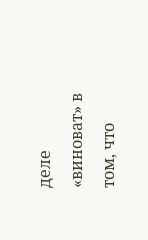деле «виноват» в том, что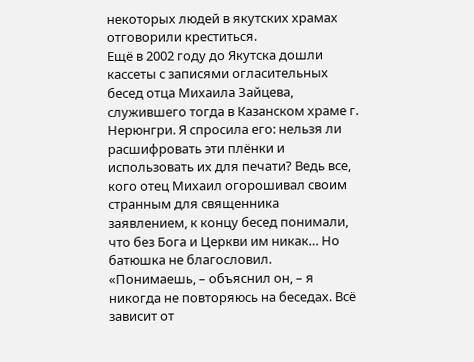некоторых людей в якутских храмах отговорили креститься.
Ещё в 2002 году до Якутска дошли кассеты с записями огласительных бесед отца Михаила Зайцева, служившего тогда в Казанском храме г. Нерюнгри. Я спросила его: нельзя ли расшифровать эти плёнки и использовать их для печати? Ведь все, кого отец Михаил огорошивал своим странным для священника заявлением, к концу бесед понимали, что без Бога и Церкви им никак… Но батюшка не благословил. «Понимаешь, – объяснил он, – я никогда не повторяюсь на беседах. Всё зависит от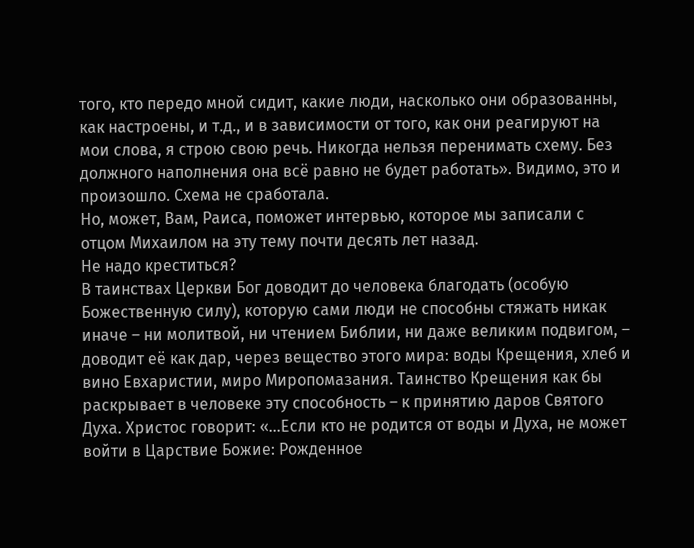того, кто передо мной сидит, какие люди, насколько они образованны, как настроены, и т.д., и в зависимости от того, как они реагируют на мои слова, я строю свою речь. Никогда нельзя перенимать схему. Без должного наполнения она всё равно не будет работать». Видимо, это и произошло. Схема не сработала.
Но, может, Вам, Раиса, поможет интервью, которое мы записали с отцом Михаилом на эту тему почти десять лет назад.
Не надо креститься?
В таинствах Церкви Бог доводит до человека благодать (особую Божественную силу), которую сами люди не способны стяжать никак иначе – ни молитвой, ни чтением Библии, ни даже великим подвигом, – доводит её как дар, через вещество этого мира: воды Крещения, хлеб и вино Евхаристии, миро Миропомазания. Таинство Крещения как бы раскрывает в человеке эту способность – к принятию даров Святого Духа. Христос говорит: «…Если кто не родится от воды и Духа, не может войти в Царствие Божие: Рожденное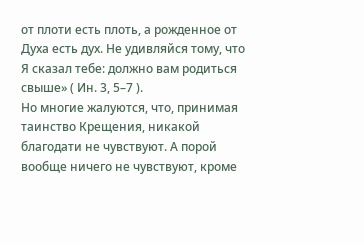от плоти есть плоть, а рожденное от Духа есть дух. Не удивляйся тому, что Я сказал тебе: должно вам родиться свыше» ( Ин. 3, 5–7 ).
Но многие жалуются, что, принимая таинство Крещения, никакой благодати не чувствуют. А порой вообще ничего не чувствуют, кроме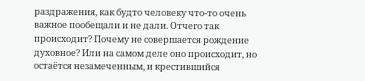раздражения, как будто человеку что-то очень важное пообещали и не дали. Отчего так происходит? Почему не совершается рождение духовное? Или на самом деле оно происходит, но остаётся незамеченным, и крестившийся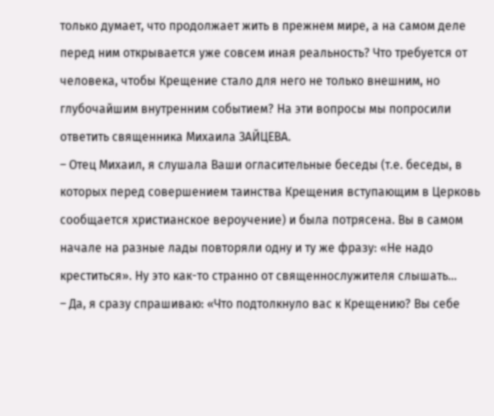только думает, что продолжает жить в прежнем мире, а на самом деле перед ним открывается уже совсем иная реальность? Что требуется от человека, чтобы Крещение стало для него не только внешним, но глубочайшим внутренним событием? На эти вопросы мы попросили ответить священника Михаила ЗАЙЦЕВА.
– Отец Михаил, я слушала Ваши огласительные беседы (т.е. беседы, в которых перед совершением таинства Крещения вступающим в Церковь сообщается христианское вероучение) и была потрясена. Вы в самом начале на разные лады повторяли одну и ту же фразу: «Не надо креститься». Ну это как-то странно от священнослужителя слышать…
– Да, я сразу спрашиваю: «Что подтолкнуло вас к Крещению? Вы себе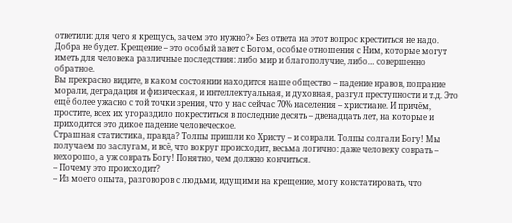ответили: для чего я крещусь, зачем это нужно?» Без ответа на этот вопрос креститься не надо. Добра не будет. Крещение – это особый завет с Богом, особые отношения с Ним, которые могут иметь для человека различные последствия: либо мир и благополучие, либо… совершенно обратное.
Вы прекрасно видите, в каком состоянии находится наше общество – падение нравов, попрание морали, деградация и физическая, и интеллектуальная, и духовная, разгул преступности и т.д. Это ещё более ужасно с той точки зрения, что у нас сейчас 70% населения – христиане. И причём, простите, всех их угораздило покреститься в последние десять – двенадцать лет, на которые и приходится это дикое падение человеческое.
Страшная статистика, правда? Толпы пришли ко Христу – и соврали. Толпы солгали Богу! Мы получаем по заслугам, и всё, что вокруг происходит, весьма логично: даже человеку соврать – нехорошо, а уж соврать Богу! Понятно, чем должно кончиться.
– Почему это происходит?
– Из моего опыта, разговоров с людьми, идущими на крещение, могу констатировать, что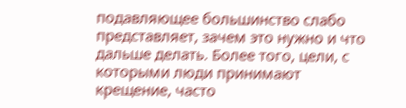подавляющее большинство слабо представляет, зачем это нужно и что дальше делать. Более того, цели, с которыми люди принимают крещение, часто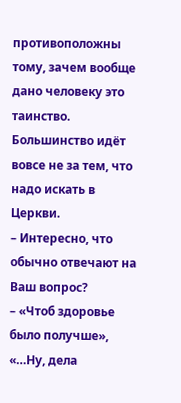противоположны тому, зачем вообще дано человеку это таинство. Большинство идёт вовсе не за тем, что надо искать в Церкви.
– Интересно, что обычно отвечают на Ваш вопрос?
– «Чтоб здоровье было получше», «…Ну, дела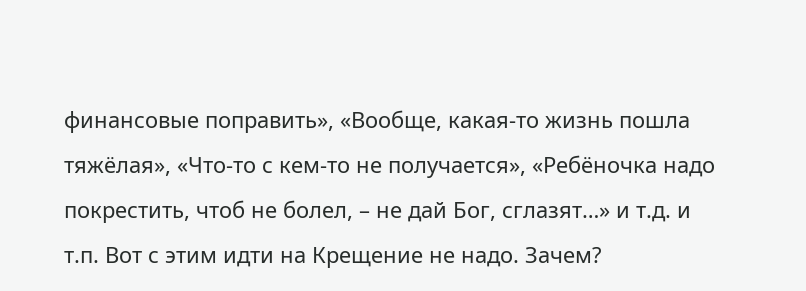финансовые поправить», «Вообще, какая-то жизнь пошла тяжёлая», «Что-то с кем-то не получается», «Ребёночка надо покрестить, чтоб не болел, – не дай Бог, сглазят…» и т.д. и т.п. Вот с этим идти на Крещение не надо. Зачем?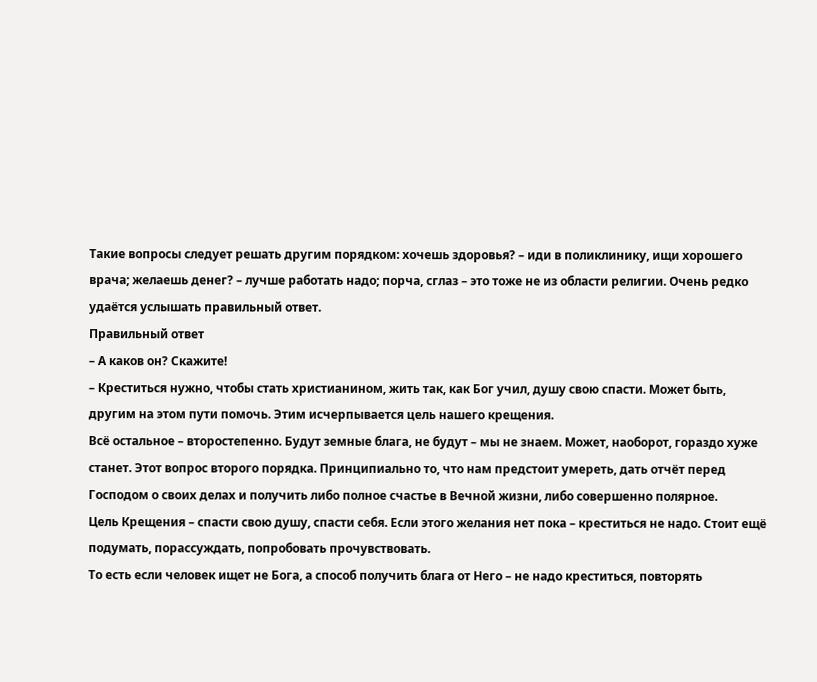Такие вопросы следует решать другим порядком: хочешь здоровья? – иди в поликлинику, ищи хорошего врача; желаешь денег? – лучше работать надо; порча, сглаз – это тоже не из области религии. Очень редко удаётся услышать правильный ответ.
Правильный ответ
– А каков он? Скажите!
– Креститься нужно, чтобы стать христианином, жить так, как Бог учил, душу свою спасти. Может быть, другим на этом пути помочь. Этим исчерпывается цель нашего крещения.
Всё остальное – второстепенно. Будут земные блага, не будут – мы не знаем. Может, наоборот, гораздо хуже станет. Этот вопрос второго порядка. Принципиально то, что нам предстоит умереть, дать отчёт перед Господом о своих делах и получить либо полное счастье в Вечной жизни, либо совершенно полярное.
Цель Крещения – спасти свою душу, спасти себя. Если этого желания нет пока – креститься не надо. Стоит ещё подумать, порассуждать, попробовать прочувствовать.
То есть если человек ищет не Бога, а способ получить блага от Него – не надо креститься, повторять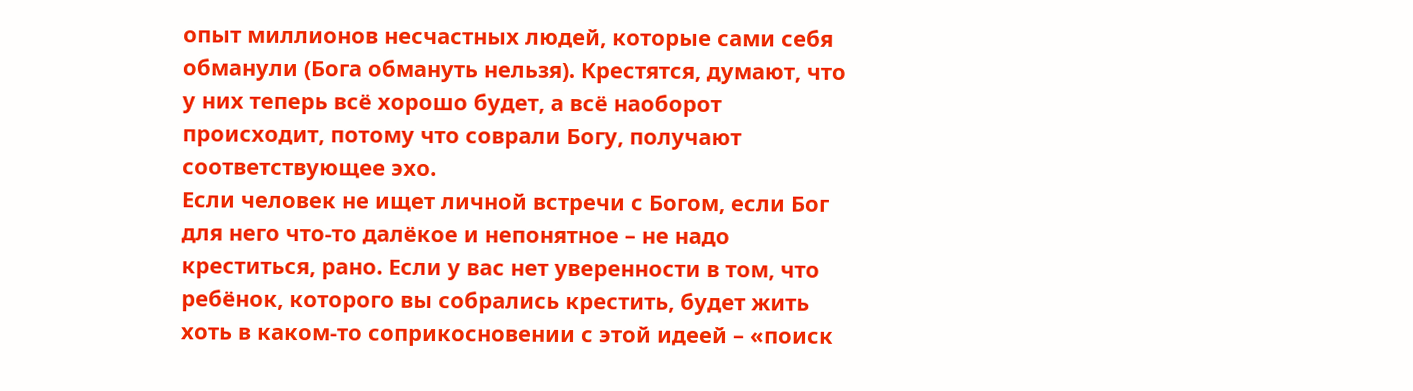опыт миллионов несчастных людей, которые сами себя обманули (Бога обмануть нельзя). Крестятся, думают, что у них теперь всё хорошо будет, а всё наоборот происходит, потому что соврали Богу, получают соответствующее эхо.
Если человек не ищет личной встречи с Богом, если Бог для него что-то далёкое и непонятное – не надо креститься, рано. Если у вас нет уверенности в том, что ребёнок, которого вы собрались крестить, будет жить хоть в каком-то соприкосновении с этой идеей – «поиск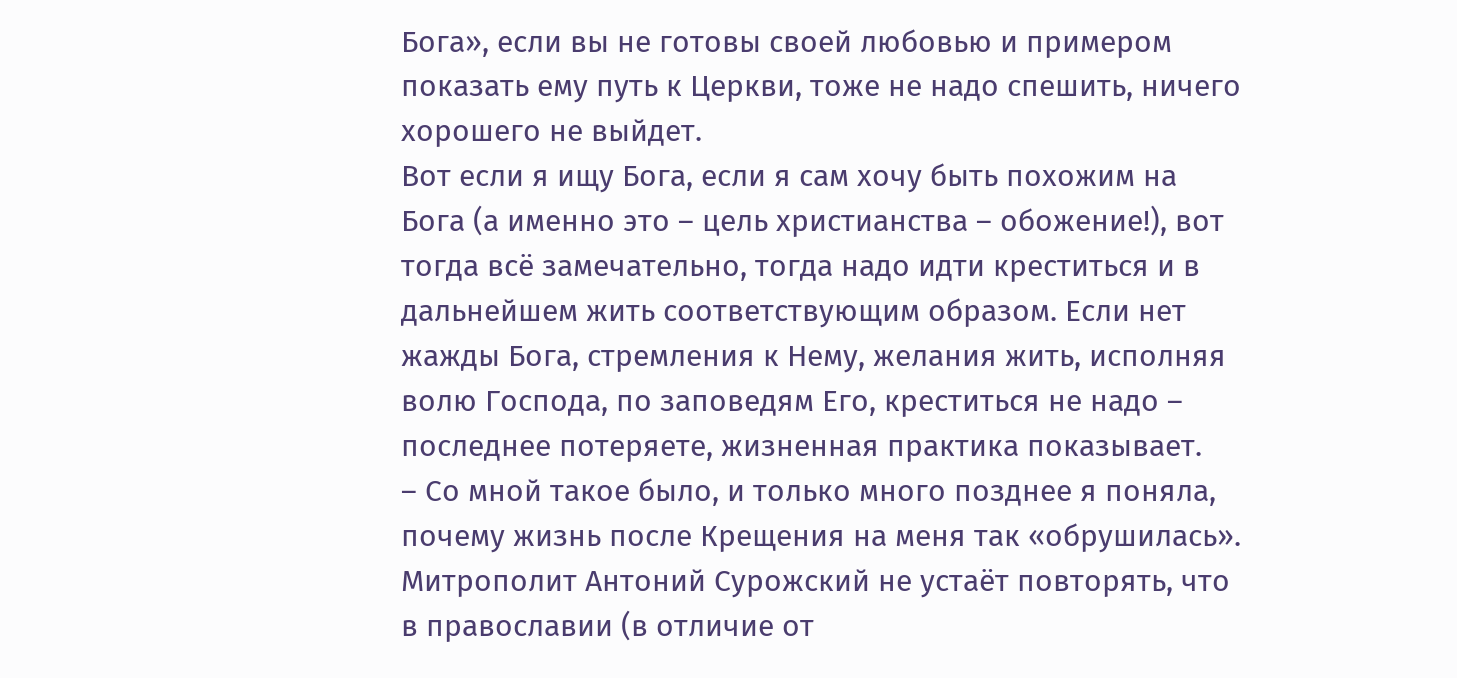Бога», если вы не готовы своей любовью и примером показать ему путь к Церкви, тоже не надо спешить, ничего хорошего не выйдет.
Вот если я ищу Бога, если я сам хочу быть похожим на Бога (а именно это – цель христианства – обожение!), вот тогда всё замечательно, тогда надо идти креститься и в дальнейшем жить соответствующим образом. Если нет жажды Бога, стремления к Нему, желания жить, исполняя волю Господа, по заповедям Его, креститься не надо – последнее потеряете, жизненная практика показывает.
– Со мной такое было, и только много позднее я поняла, почему жизнь после Крещения на меня так «обрушилась».
Митрополит Антоний Сурожский не устаёт повторять, что в православии (в отличие от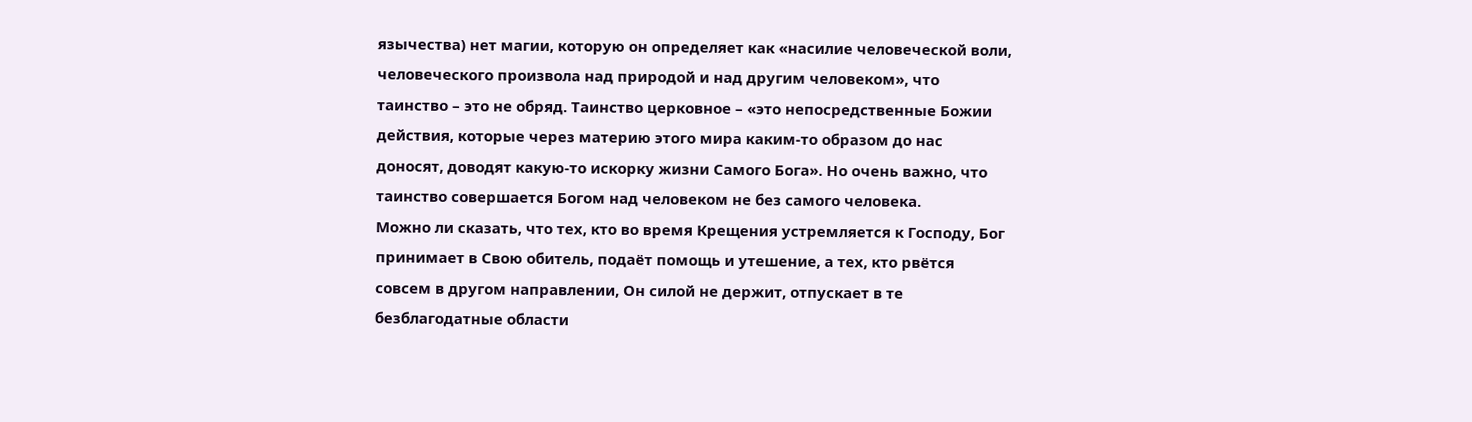язычества) нет магии, которую он определяет как «насилие человеческой воли, человеческого произвола над природой и над другим человеком», что таинство – это не обряд. Таинство церковное – «это непосредственные Божии действия, которые через материю этого мира каким-то образом до нас доносят, доводят какую-то искорку жизни Самого Бога». Но очень важно, что таинство совершается Богом над человеком не без самого человека.
Можно ли сказать, что тех, кто во время Крещения устремляется к Господу, Бог принимает в Свою обитель, подаёт помощь и утешение, а тех, кто рвётся совсем в другом направлении, Он силой не держит, отпускает в те безблагодатные области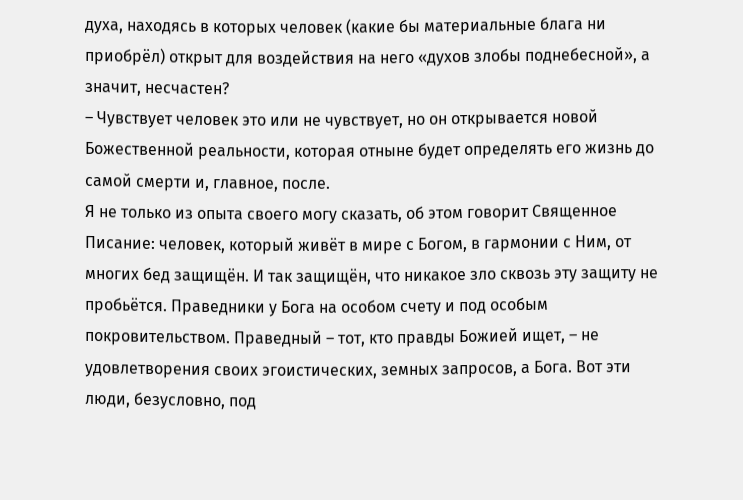духа, находясь в которых человек (какие бы материальные блага ни приобрёл) открыт для воздействия на него «духов злобы поднебесной», а значит, несчастен?
– Чувствует человек это или не чувствует, но он открывается новой Божественной реальности, которая отныне будет определять его жизнь до самой смерти и, главное, после.
Я не только из опыта своего могу сказать, об этом говорит Священное Писание: человек, который живёт в мире с Богом, в гармонии с Ним, от многих бед защищён. И так защищён, что никакое зло сквозь эту защиту не пробьётся. Праведники у Бога на особом счету и под особым покровительством. Праведный – тот, кто правды Божией ищет, – не удовлетворения своих эгоистических, земных запросов, а Бога. Вот эти люди, безусловно, под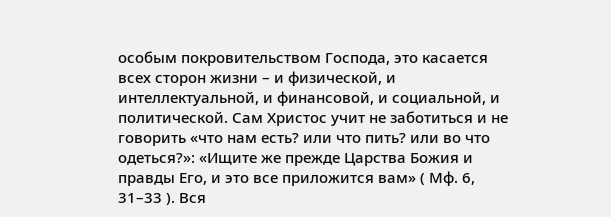особым покровительством Господа, это касается всех сторон жизни – и физической, и интеллектуальной, и финансовой, и социальной, и политической. Сам Христос учит не заботиться и не говорить «что нам есть? или что пить? или во что одеться?»: «Ищите же прежде Царства Божия и правды Его, и это все приложится вам» ( Мф. 6, 31–33 ). Вся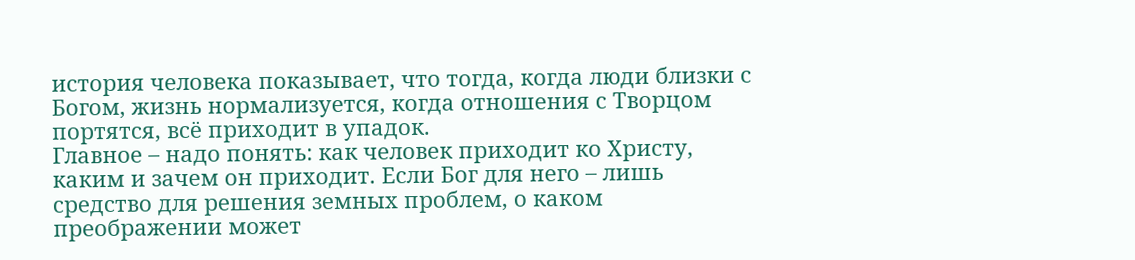история человека показывает, что тогда, когда люди близки с Богом, жизнь нормализуется, когда отношения с Творцом портятся, всё приходит в упадок.
Главное – надо понять: как человек приходит ко Христу, каким и зачем он приходит. Если Бог для него – лишь средство для решения земных проблем, о каком преображении может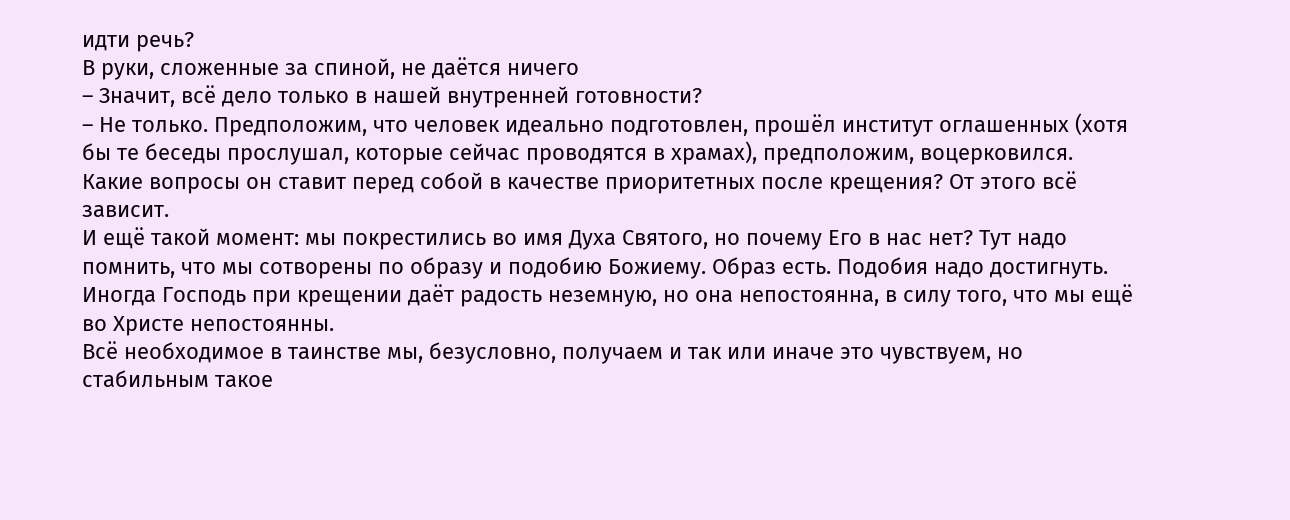идти речь?
В руки, сложенные за спиной, не даётся ничего
– Значит, всё дело только в нашей внутренней готовности?
– Не только. Предположим, что человек идеально подготовлен, прошёл институт оглашенных (хотя бы те беседы прослушал, которые сейчас проводятся в храмах), предположим, воцерковился. Какие вопросы он ставит перед собой в качестве приоритетных после крещения? От этого всё зависит.
И ещё такой момент: мы покрестились во имя Духа Святого, но почему Его в нас нет? Тут надо помнить, что мы сотворены по образу и подобию Божиему. Образ есть. Подобия надо достигнуть. Иногда Господь при крещении даёт радость неземную, но она непостоянна, в силу того, что мы ещё во Христе непостоянны.
Всё необходимое в таинстве мы, безусловно, получаем и так или иначе это чувствуем, но стабильным такое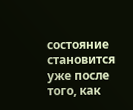состояние становится уже после того, как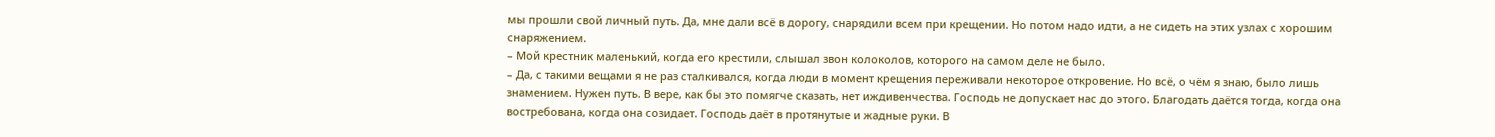мы прошли свой личный путь. Да, мне дали всё в дорогу, снарядили всем при крещении. Но потом надо идти, а не сидеть на этих узлах с хорошим снаряжением.
– Мой крестник маленький, когда его крестили, слышал звон колоколов, которого на самом деле не было.
– Да, с такими вещами я не раз сталкивался, когда люди в момент крещения переживали некоторое откровение. Но всё, о чём я знаю, было лишь знамением. Нужен путь. В вере, как бы это помягче сказать, нет иждивенчества. Господь не допускает нас до этого. Благодать даётся тогда, когда она востребована, когда она созидает. Господь даёт в протянутые и жадные руки. В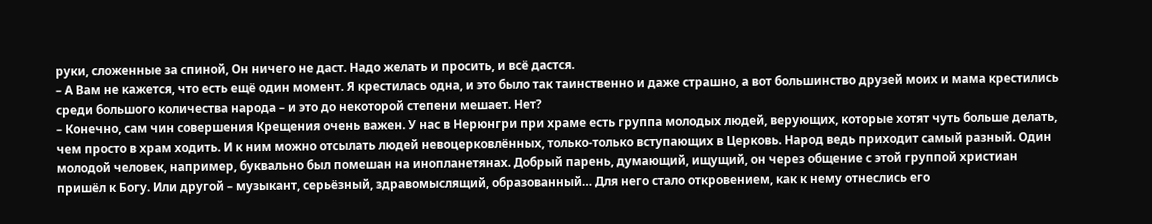руки, сложенные за спиной, Он ничего не даст. Надо желать и просить, и всё дастся.
– А Вам не кажется, что есть ещё один момент. Я крестилась одна, и это было так таинственно и даже страшно, а вот большинство друзей моих и мама крестились среди большого количества народа – и это до некоторой степени мешает. Нет?
– Конечно, сам чин совершения Крещения очень важен. У нас в Нерюнгри при храме есть группа молодых людей, верующих, которые хотят чуть больше делать, чем просто в храм ходить. И к ним можно отсылать людей невоцерковлённых, только-только вступающих в Церковь. Народ ведь приходит самый разный. Один молодой человек, например, буквально был помешан на инопланетянах. Добрый парень, думающий, ищущий, он через общение с этой группой христиан пришёл к Богу. Или другой – музыкант, серьёзный, здравомыслящий, образованный… Для него стало откровением, как к нему отнеслись его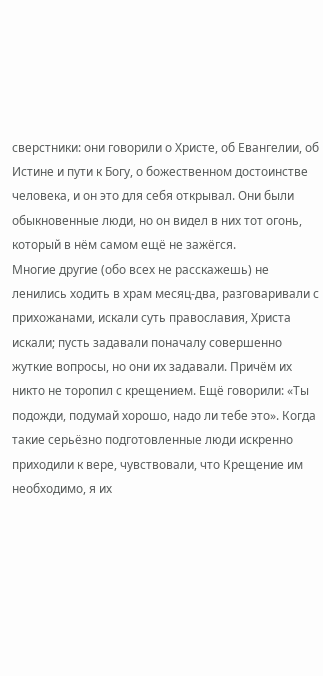сверстники: они говорили о Христе, об Евангелии, об Истине и пути к Богу, о божественном достоинстве человека, и он это для себя открывал. Они были обыкновенные люди, но он видел в них тот огонь, который в нём самом ещё не зажёгся.
Многие другие (обо всех не расскажешь) не ленились ходить в храм месяц-два, разговаривали с прихожанами, искали суть православия, Христа искали; пусть задавали поначалу совершенно жуткие вопросы, но они их задавали. Причём их никто не торопил с крещением. Ещё говорили: «Ты подожди, подумай хорошо, надо ли тебе это». Когда такие серьёзно подготовленные люди искренно приходили к вере, чувствовали, что Крещение им необходимо, я их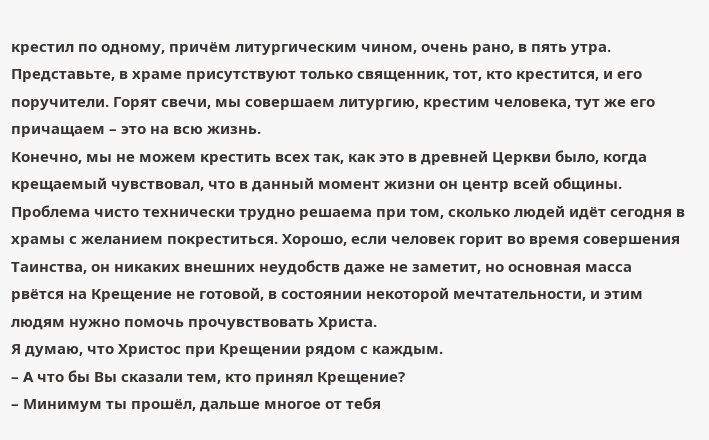крестил по одному, причём литургическим чином, очень рано, в пять утра. Представьте, в храме присутствуют только священник, тот, кто крестится, и его поручители. Горят свечи, мы совершаем литургию, крестим человека, тут же его причащаем – это на всю жизнь.
Конечно, мы не можем крестить всех так, как это в древней Церкви было, когда крещаемый чувствовал, что в данный момент жизни он центр всей общины. Проблема чисто технически трудно решаема при том, сколько людей идёт сегодня в храмы с желанием покреститься. Хорошо, если человек горит во время совершения Таинства, он никаких внешних неудобств даже не заметит, но основная масса рвётся на Крещение не готовой, в состоянии некоторой мечтательности, и этим людям нужно помочь прочувствовать Христа.
Я думаю, что Христос при Крещении рядом с каждым.
– А что бы Вы сказали тем, кто принял Крещение?
– Минимум ты прошёл, дальше многое от тебя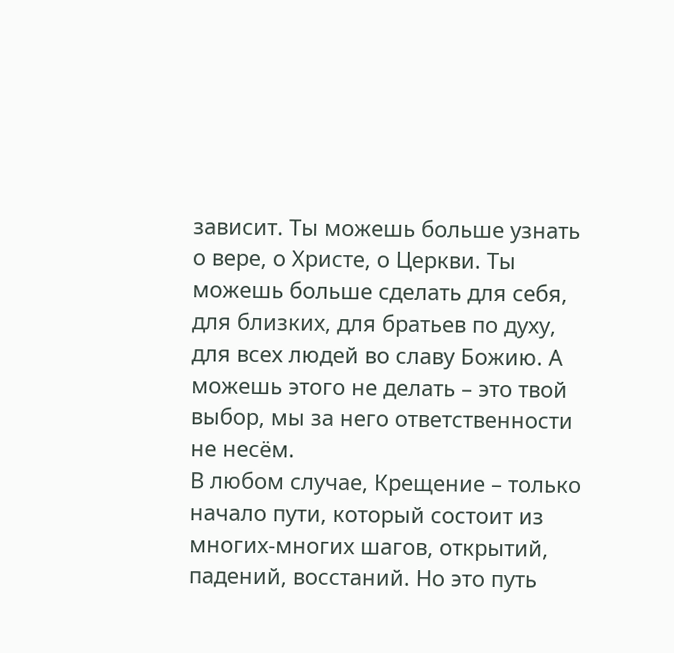зависит. Ты можешь больше узнать о вере, о Христе, о Церкви. Ты можешь больше сделать для себя, для близких, для братьев по духу, для всех людей во славу Божию. А можешь этого не делать – это твой выбор, мы за него ответственности не несём.
В любом случае, Крещение – только начало пути, который состоит из многих-многих шагов, открытий, падений, восстаний. Но это путь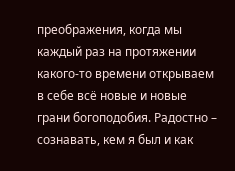преображения, когда мы каждый раз на протяжении какого-то времени открываем в себе всё новые и новые грани богоподобия. Радостно – сознавать, кем я был и как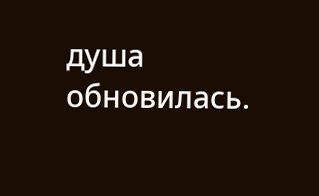душа обновилась.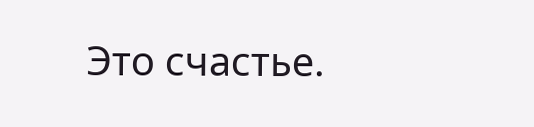Это счастье.